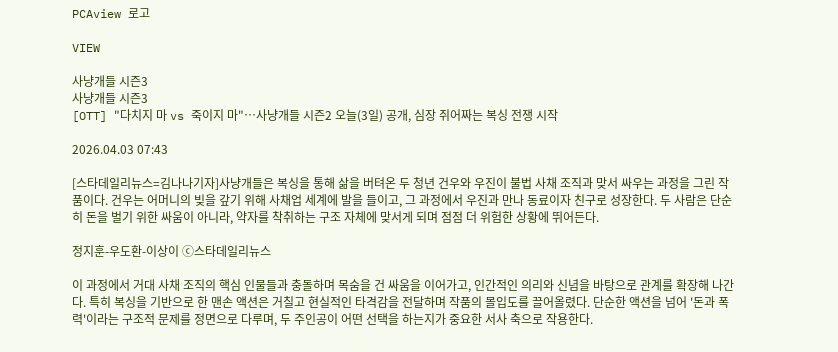PCAview 로고

VIEW

사냥개들 시즌3
사냥개들 시즌3
[OTT] "다치지 마 vs 죽이지 마"…사냥개들 시즌2 오늘(3일) 공개, 심장 쥐어짜는 복싱 전쟁 시작

2026.04.03 07:43

[스타데일리뉴스=김나나기자]사냥개들은 복싱을 통해 삶을 버텨온 두 청년 건우와 우진이 불법 사채 조직과 맞서 싸우는 과정을 그린 작품이다. 건우는 어머니의 빚을 갚기 위해 사채업 세계에 발을 들이고, 그 과정에서 우진과 만나 동료이자 친구로 성장한다. 두 사람은 단순히 돈을 벌기 위한 싸움이 아니라, 약자를 착취하는 구조 자체에 맞서게 되며 점점 더 위험한 상황에 뛰어든다.

정지훈-우도환-이상이 ⓒ스타데일리뉴스

이 과정에서 거대 사채 조직의 핵심 인물들과 충돌하며 목숨을 건 싸움을 이어가고, 인간적인 의리와 신념을 바탕으로 관계를 확장해 나간다. 특히 복싱을 기반으로 한 맨손 액션은 거칠고 현실적인 타격감을 전달하며 작품의 몰입도를 끌어올렸다. 단순한 액션을 넘어 '돈과 폭력'이라는 구조적 문제를 정면으로 다루며, 두 주인공이 어떤 선택을 하는지가 중요한 서사 축으로 작용한다.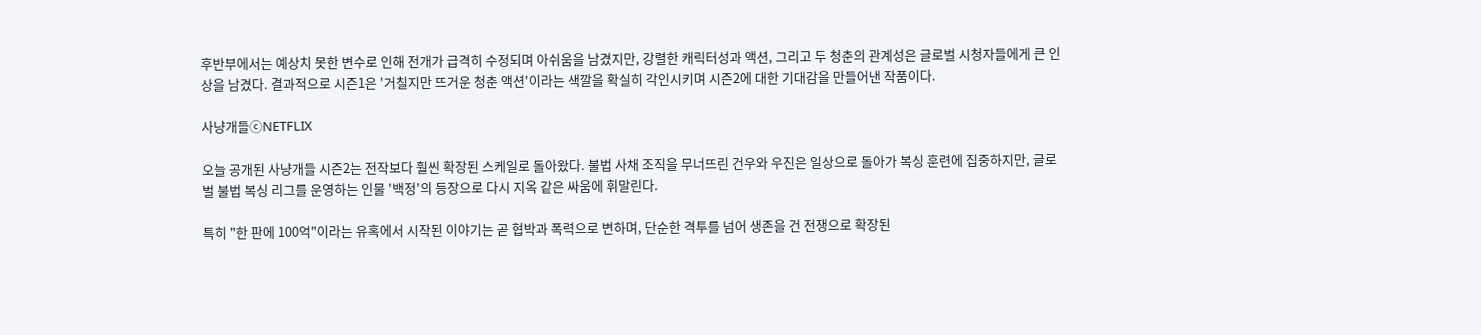후반부에서는 예상치 못한 변수로 인해 전개가 급격히 수정되며 아쉬움을 남겼지만, 강렬한 캐릭터성과 액션, 그리고 두 청춘의 관계성은 글로벌 시청자들에게 큰 인상을 남겼다. 결과적으로 시즌1은 '거칠지만 뜨거운 청춘 액션'이라는 색깔을 확실히 각인시키며 시즌2에 대한 기대감을 만들어낸 작품이다.

사냥개들ⓒNETFLIX

오늘 공개된 사냥개들 시즌2는 전작보다 훨씬 확장된 스케일로 돌아왔다. 불법 사채 조직을 무너뜨린 건우와 우진은 일상으로 돌아가 복싱 훈련에 집중하지만, 글로벌 불법 복싱 리그를 운영하는 인물 '백정'의 등장으로 다시 지옥 같은 싸움에 휘말린다.

특히 "한 판에 100억"이라는 유혹에서 시작된 이야기는 곧 협박과 폭력으로 변하며, 단순한 격투를 넘어 생존을 건 전쟁으로 확장된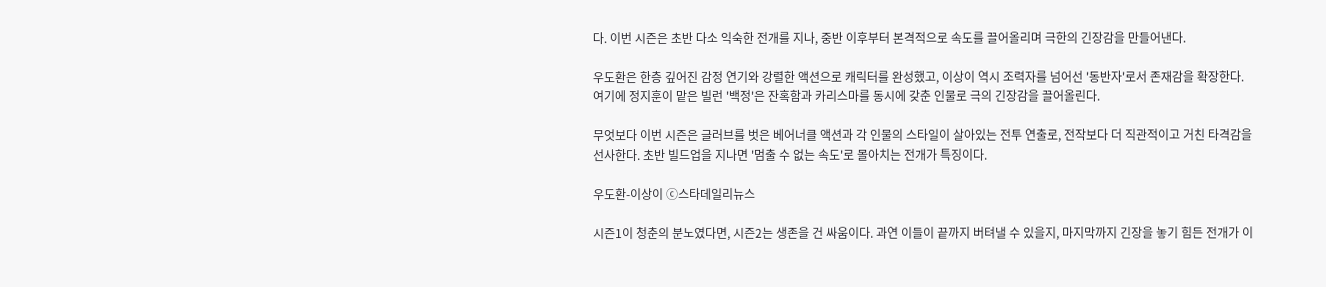다. 이번 시즌은 초반 다소 익숙한 전개를 지나, 중반 이후부터 본격적으로 속도를 끌어올리며 극한의 긴장감을 만들어낸다.

우도환은 한층 깊어진 감정 연기와 강렬한 액션으로 캐릭터를 완성했고, 이상이 역시 조력자를 넘어선 '동반자'로서 존재감을 확장한다. 여기에 정지훈이 맡은 빌런 '백정'은 잔혹함과 카리스마를 동시에 갖춘 인물로 극의 긴장감을 끌어올린다.

무엇보다 이번 시즌은 글러브를 벗은 베어너클 액션과 각 인물의 스타일이 살아있는 전투 연출로, 전작보다 더 직관적이고 거친 타격감을 선사한다. 초반 빌드업을 지나면 '멈출 수 없는 속도'로 몰아치는 전개가 특징이다.

우도환-이상이 ⓒ스타데일리뉴스

시즌1이 청춘의 분노였다면, 시즌2는 생존을 건 싸움이다. 과연 이들이 끝까지 버텨낼 수 있을지, 마지막까지 긴장을 놓기 힘든 전개가 이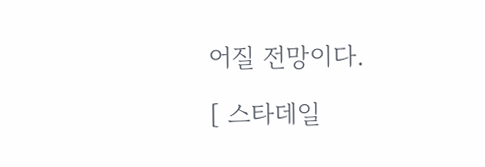어질 전망이다.

[ 스타데일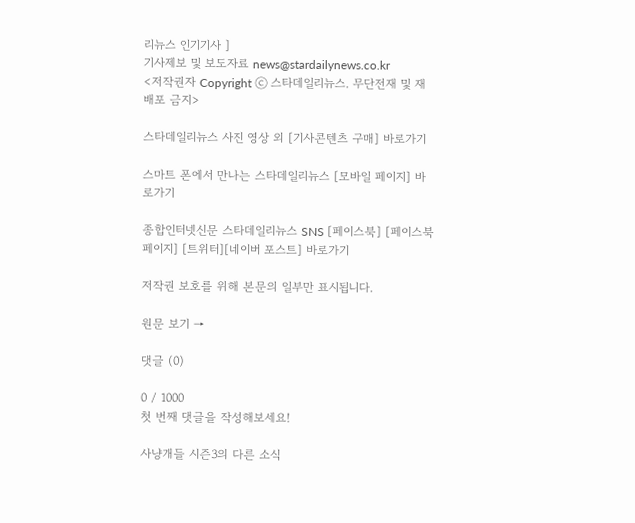리뉴스 인기기사 ]
기사제보 및 보도자료 news@stardailynews.co.kr
<저작권자 Copyright ⓒ 스타데일리뉴스. 무단전재 및 재배포 금지>

스타데일리뉴스 사진 영상 외 [기사콘텐츠 구매] 바로가기

스마트 폰에서 만나는 스타데일리뉴스 [모바일 페이지] 바로가기

종합인터넷신문 스타데일리뉴스 SNS [페이스북] [페이스북 페이지] [트위터][네이버 포스트] 바로가기

저작권 보호를 위해 본문의 일부만 표시됩니다.

원문 보기 →

댓글 (0)

0 / 1000
첫 번째 댓글을 작성해보세요!

사냥개들 시즌3의 다른 소식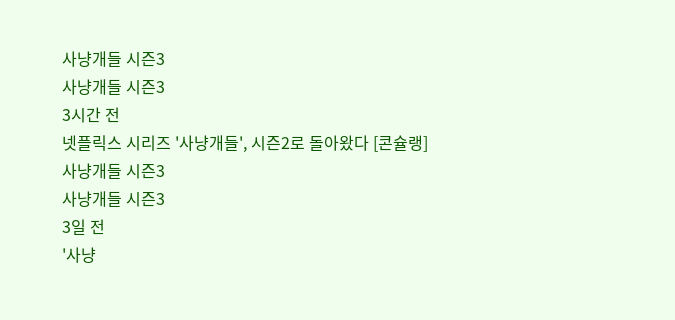사냥개들 시즌3
사냥개들 시즌3
3시간 전
넷플릭스 시리즈 '사냥개들', 시즌2로 돌아왔다 [콘슐랭]
사냥개들 시즌3
사냥개들 시즌3
3일 전
'사냥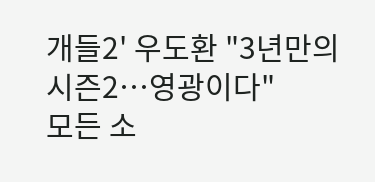개들2' 우도환 "3년만의 시즌2…영광이다"
모든 소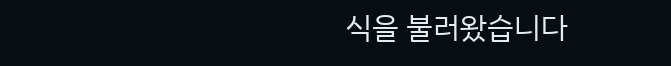식을 불러왔습니다